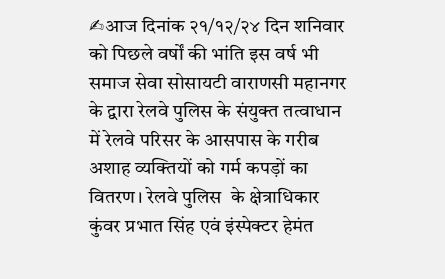✍आज दिनांक २१/१२/२४ दिन शनिवार को पिछले वर्षों की भांति इस वर्ष भी समाज सेवा सोसायटी वाराणसी महानगर के द्वारा रेलवे पुलिस के संयुक्त तत्वाधान में रेलवे परिसर के आसपास के गरीब अशाह व्यक्तियों को गर्म कपड़ों का वितरण। रेलवे पुलिस  के क्षेत्राधिकार कुंवर प्रभात सिंह एवं इंस्पेक्टर हेमंत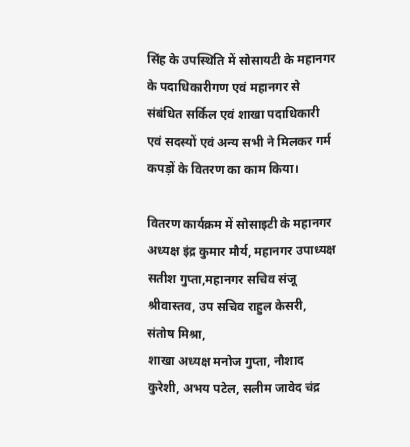सिंह के उपस्थिति में सोसायटी के महानगर के पदाधिकारीगण एवं महानगर से संबंधित सर्किल एवं शाखा पदाधिकारी एवं सदस्यों एवं अन्य सभी ने मिलकर गर्म कपड़ों के वितरण का काम किया।

वितरण कार्यक्रम में सोसाइटी के महानगर अध्यक्ष इंद्र कुमार मौर्य, महानगर उपाध्यक्ष सतीश गुप्ता,महानगर सचिव संजू श्रीवास्तव, उप सचिव राहुल केसरी, संतोष मिश्रा,
शाखा अध्यक्ष मनोज गुप्ता, नौशाद कुरेशी, अभय पटेल, सलीम जावेद चंद्र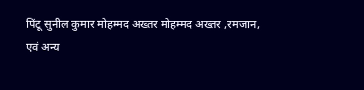पिंटू सुनील कुमार मोहम्मद अख्तर मोहम्मद अख्तर ,रमजान,
एवं अन्य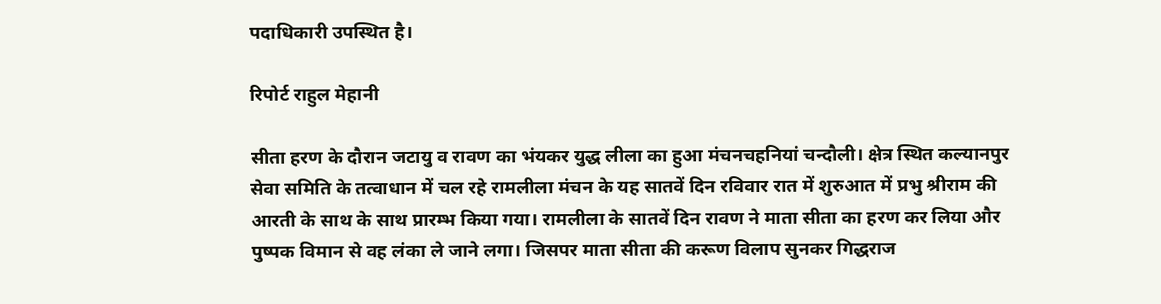पदाधिकारी उपस्थित है।

रिपोर्ट राहुल मेहानी

सीता हरण के दौरान जटायु व रावण का भंयकर युद्ध लीला का हुआ मंचनचहनियां चन्दौली। क्षेत्र स्थित कल्यानपुर सेवा समिति के तत्वाधान में चल रहे रामलीला मंचन के यह सातवें दिन रविवार रात में शुरुआत में प्रभु श्रीराम की आरती के साथ के साथ प्रारम्भ किया गया। रामलीला के सातवें दिन रावण ने माता सीता का हरण कर लिया और पुष्पक विमान से वह लंका ले जाने लगा। जिसपर माता सीता की करूण विलाप सुनकर गिद्धराज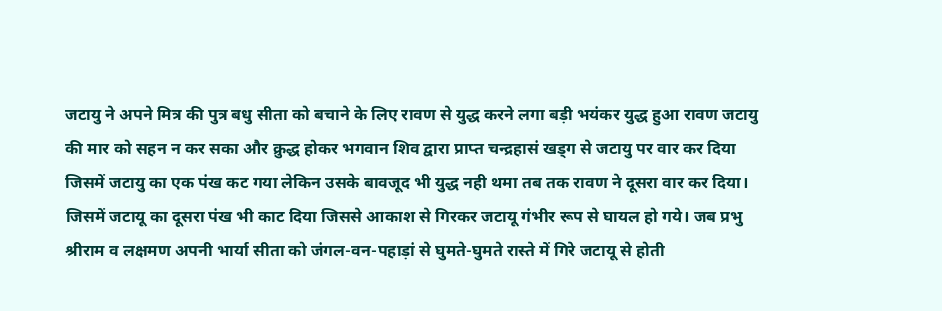जटायु ने अपने मित्र की पुत्र बधु सीता को बचाने के लिए रावण से युद्ध करने लगा बड़ी भयंकर युद्ध हुआ रावण जटायु की मार को सहन न कर सका और क्रुद्ध होकर भगवान शिव द्वारा प्राप्त चन्द्रहासं खड्ग से जटायु पर वार कर दिया जिसमें जटायु का एक पंख कट गया लेकिन उसके बावजूद भी युद्ध नही थमा तब तक रावण ने दूसरा वार कर दिया। जिसमें जटायू का दूसरा पंख भी काट दिया जिससे आकाश से गिरकर जटायू गंभीर रूप से घायल हो गये। जब प्रभु श्रीराम व लक्षमण अपनी भार्या सीता को जंगल-वन-पहाड़ां से घुमते-घुमते रास्ते में गिरे जटायू से होती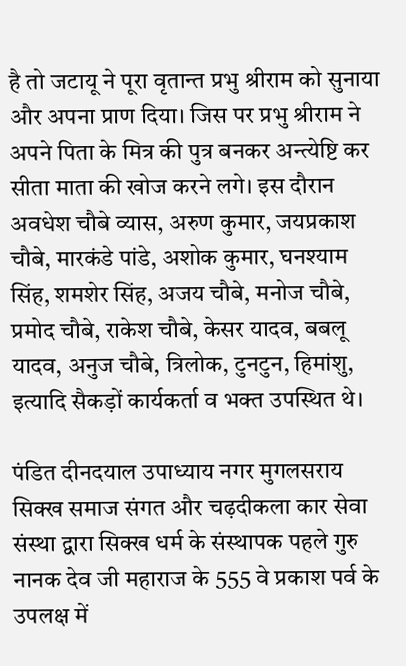है तो जटायू ने पूरा वृतान्त प्रभु श्रीराम को सुनाया और अपना प्राण दिया। जिस पर प्रभु श्रीराम ने अपने पिता के मित्र की पुत्र बनकर अन्त्येष्टि कर सीता माता की खोज करने लगे। इस दौरान अवधेश चौबे व्यास, अरुण कुमार, जयप्रकाश चौबे, मारकंडे पांडे, अशोक कुमार, घनश्याम सिंह, शमशेर सिंह, अजय चौबे, मनोज चौबे, प्रमोद चौबे, राकेश चौबे, केसर यादव, बबलू यादव, अनुज चौबे, त्रिलोक, टुनटुन, हिमांशु, इत्यादि सैकड़ों कार्यकर्ता व भक्त उपस्थित थे।

पंडित दीनदयाल उपाध्याय नगर मुगलसराय सिक्ख समाज संगत और चढ़दीकला कार सेवा संस्था द्वारा सिक्ख धर्म के संस्थापक पहले गुरु नानक देव जी महाराज के 555 वे प्रकाश पर्व के उपलक्ष में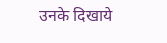उनके दिखाये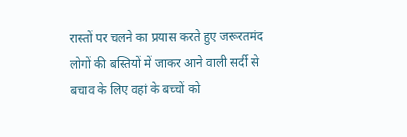रास्तों पर चलने का प्रयास करते हुए जरूरतमंद लोगों की बस्तियों में जाकर आने वाली सर्दी से बचाव के लिए वहां के बच्चों को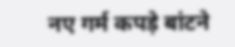नए गर्म कपड़े बांटने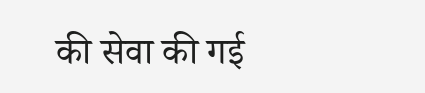की सेवा की गई